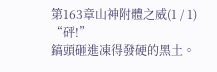第163章山神附體之威(1 / 1)
“砰!”
鎬頭砸進凍得發硬的黑土。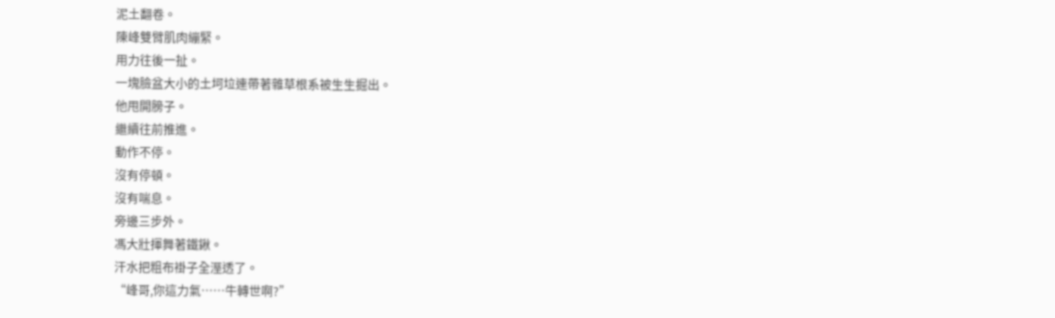泥土翻卷。
陳峰雙臂肌肉繃緊。
用力往後一扯。
一塊臉盆大小的土坷垃連帶著雜草根系被生生掘出。
他甩開膀子。
繼續往前推進。
動作不停。
沒有停頓。
沒有喘息。
旁邊三步外。
馮大壯揮舞著鐵鍬。
汗水把粗布褂子全溼透了。
“峰哥,你這力氣……牛轉世啊?”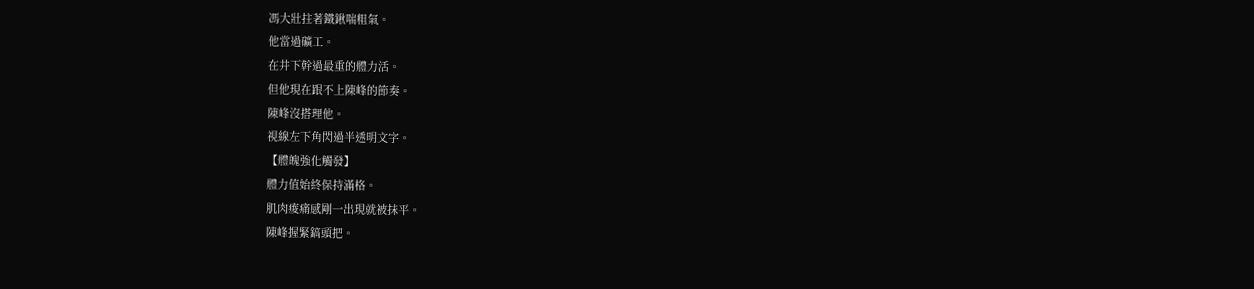馮大壯拄著鐵鍬喘粗氣。
他當過礦工。
在井下幹過最重的體力活。
但他現在跟不上陳峰的節奏。
陳峰沒搭理他。
視線左下角閃過半透明文字。
【體魄強化觸發】
體力值始終保持滿格。
肌肉痠痛感剛一出現就被抹平。
陳峰握緊鎬頭把。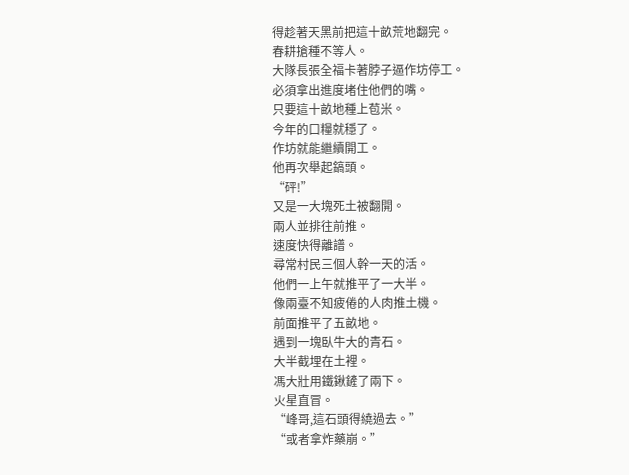得趁著天黑前把這十畝荒地翻完。
春耕搶種不等人。
大隊長張全福卡著脖子逼作坊停工。
必須拿出進度堵住他們的嘴。
只要這十畝地種上苞米。
今年的口糧就穩了。
作坊就能繼續開工。
他再次舉起鎬頭。
“砰!”
又是一大塊死土被翻開。
兩人並排往前推。
速度快得離譜。
尋常村民三個人幹一天的活。
他們一上午就推平了一大半。
像兩臺不知疲倦的人肉推土機。
前面推平了五畝地。
遇到一塊臥牛大的青石。
大半截埋在土裡。
馮大壯用鐵鍬鏟了兩下。
火星直冒。
“峰哥,這石頭得繞過去。”
“或者拿炸藥崩。”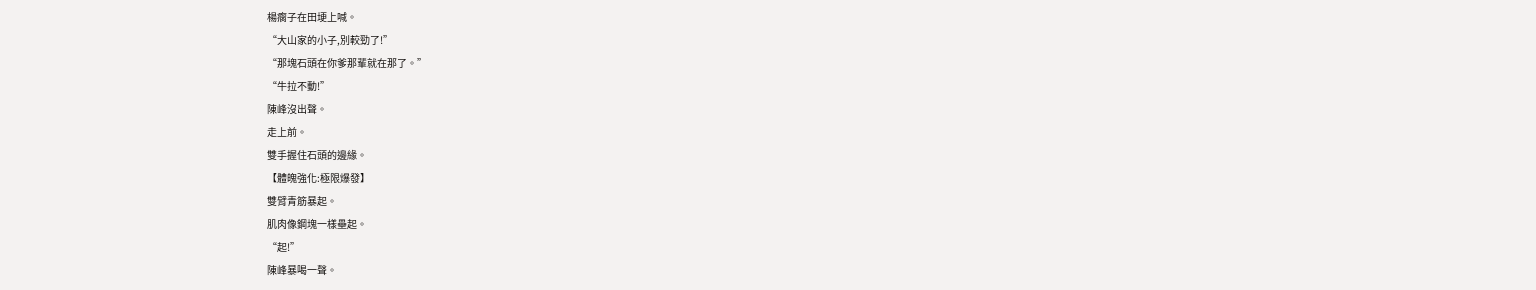楊瘸子在田埂上喊。
“大山家的小子,別較勁了!”
“那塊石頭在你爹那輩就在那了。”
“牛拉不動!”
陳峰沒出聲。
走上前。
雙手握住石頭的邊緣。
【體魄強化:極限爆發】
雙臂青筋暴起。
肌肉像鋼塊一樣壘起。
“起!”
陳峰暴喝一聲。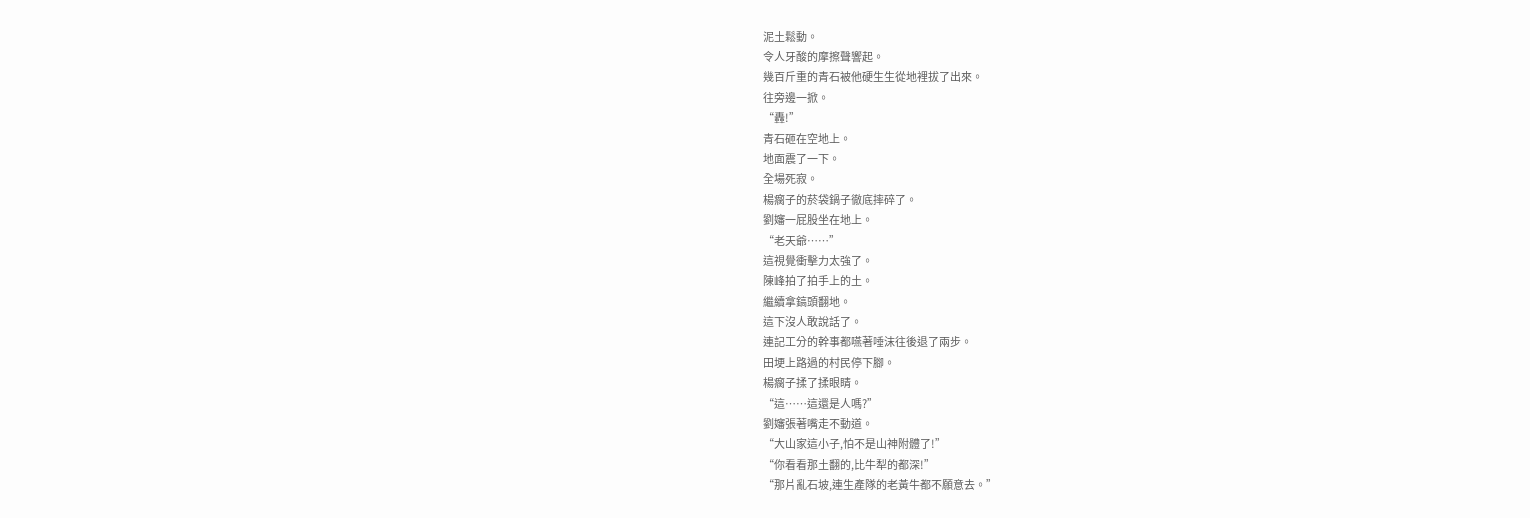泥土鬆動。
令人牙酸的摩擦聲響起。
幾百斤重的青石被他硬生生從地裡拔了出來。
往旁邊一掀。
“轟!”
青石砸在空地上。
地面震了一下。
全場死寂。
楊瘸子的菸袋鍋子徹底摔碎了。
劉嬸一屁股坐在地上。
“老天爺……”
這視覺衝擊力太強了。
陳峰拍了拍手上的土。
繼續拿鎬頭翻地。
這下沒人敢說話了。
連記工分的幹事都嚥著唾沫往後退了兩步。
田埂上路過的村民停下腳。
楊瘸子揉了揉眼睛。
“這……這還是人嗎?”
劉嬸張著嘴走不動道。
“大山家這小子,怕不是山神附體了!”
“你看看那土翻的,比牛犁的都深!”
“那片亂石坡,連生產隊的老黃牛都不願意去。”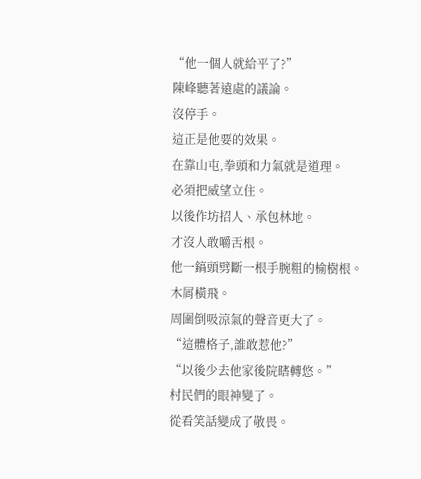“他一個人就給平了?”
陳峰聽著遠處的議論。
沒停手。
這正是他要的效果。
在靠山屯,拳頭和力氣就是道理。
必須把威望立住。
以後作坊招人、承包林地。
才沒人敢嚼舌根。
他一鎬頭劈斷一根手腕粗的榆樹根。
木屑橫飛。
周圍倒吸涼氣的聲音更大了。
“這體格子,誰敢惹他?”
“以後少去他家後院瞎轉悠。”
村民們的眼神變了。
從看笑話變成了敬畏。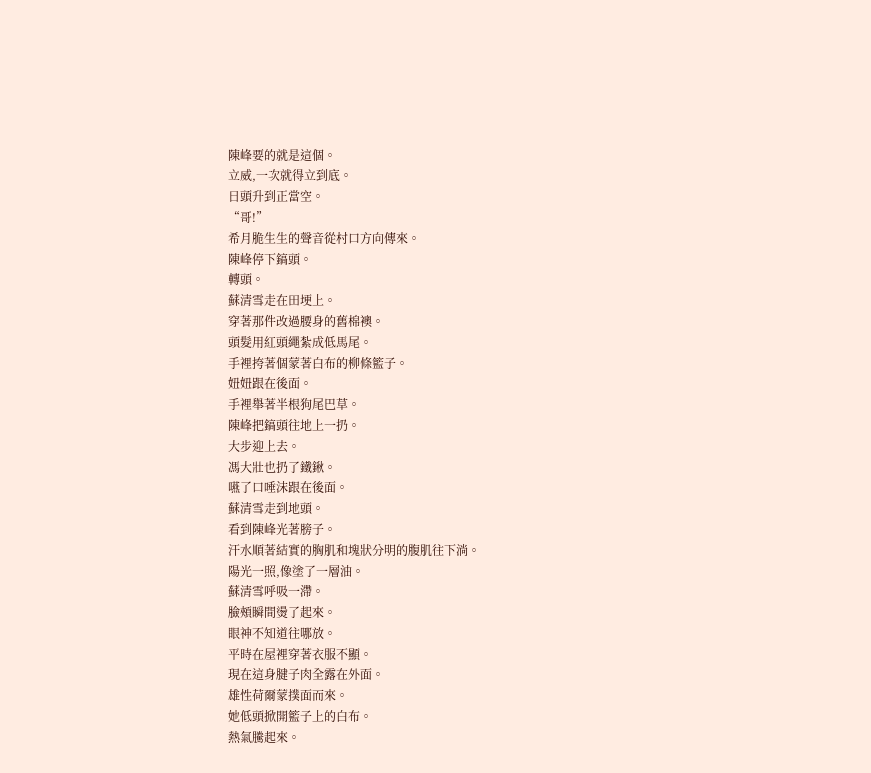陳峰要的就是這個。
立威,一次就得立到底。
日頭升到正當空。
“哥!”
希月脆生生的聲音從村口方向傳來。
陳峰停下鎬頭。
轉頭。
蘇清雪走在田埂上。
穿著那件改過腰身的舊棉襖。
頭髮用紅頭繩紮成低馬尾。
手裡挎著個蒙著白布的柳條籃子。
妞妞跟在後面。
手裡舉著半根狗尾巴草。
陳峰把鎬頭往地上一扔。
大步迎上去。
馮大壯也扔了鐵鍬。
嚥了口唾沫跟在後面。
蘇清雪走到地頭。
看到陳峰光著膀子。
汗水順著結實的胸肌和塊狀分明的腹肌往下淌。
陽光一照,像塗了一層油。
蘇清雪呼吸一滯。
臉頰瞬間燙了起來。
眼神不知道往哪放。
平時在屋裡穿著衣服不顯。
現在這身腱子肉全露在外面。
雄性荷爾蒙撲面而來。
她低頭掀開籃子上的白布。
熱氣騰起來。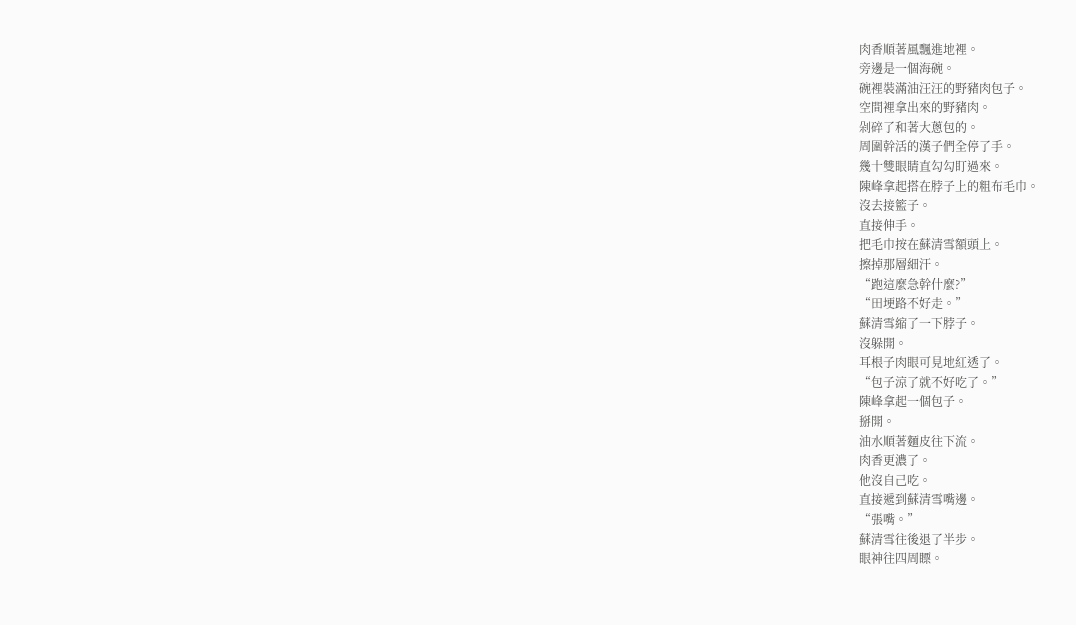肉香順著風飄進地裡。
旁邊是一個海碗。
碗裡裝滿油汪汪的野豬肉包子。
空間裡拿出來的野豬肉。
剁碎了和著大蔥包的。
周圍幹活的漢子們全停了手。
幾十雙眼睛直勾勾盯過來。
陳峰拿起搭在脖子上的粗布毛巾。
沒去接籃子。
直接伸手。
把毛巾按在蘇清雪額頭上。
擦掉那層細汗。
“跑這麼急幹什麼?”
“田埂路不好走。”
蘇清雪縮了一下脖子。
沒躲開。
耳根子肉眼可見地紅透了。
“包子涼了就不好吃了。”
陳峰拿起一個包子。
掰開。
油水順著麵皮往下流。
肉香更濃了。
他沒自己吃。
直接遞到蘇清雪嘴邊。
“張嘴。”
蘇清雪往後退了半步。
眼神往四周瞟。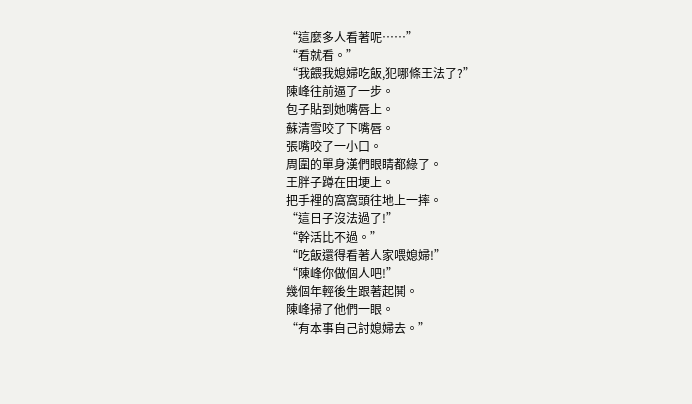“這麼多人看著呢……”
“看就看。”
“我餵我媳婦吃飯,犯哪條王法了?”
陳峰往前逼了一步。
包子貼到她嘴唇上。
蘇清雪咬了下嘴唇。
張嘴咬了一小口。
周圍的單身漢們眼睛都綠了。
王胖子蹲在田埂上。
把手裡的窩窩頭往地上一摔。
“這日子沒法過了!”
“幹活比不過。”
“吃飯還得看著人家喂媳婦!”
“陳峰你做個人吧!”
幾個年輕後生跟著起鬨。
陳峰掃了他們一眼。
“有本事自己討媳婦去。”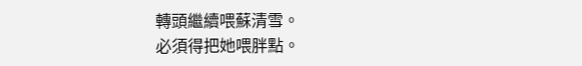轉頭繼續喂蘇清雪。
必須得把她喂胖點。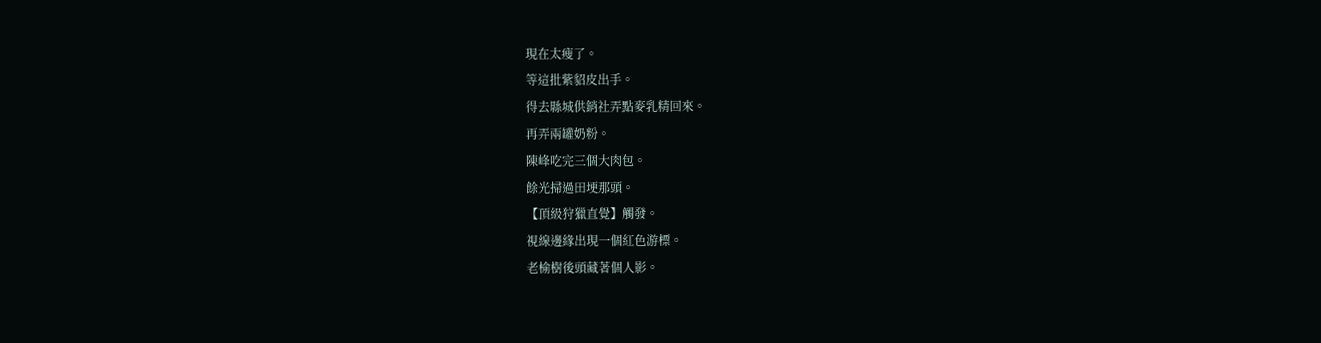現在太瘦了。
等這批紫貂皮出手。
得去縣城供銷社弄點麥乳精回來。
再弄兩罐奶粉。
陳峰吃完三個大肉包。
餘光掃過田埂那頭。
【頂級狩獵直覺】觸發。
視線邊緣出現一個紅色游標。
老榆樹後頭藏著個人影。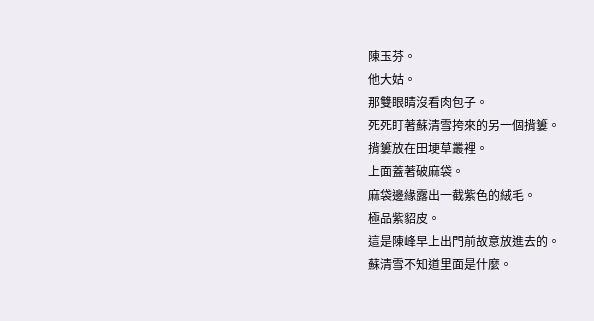陳玉芬。
他大姑。
那雙眼睛沒看肉包子。
死死盯著蘇清雪挎來的另一個揹簍。
揹簍放在田埂草叢裡。
上面蓋著破麻袋。
麻袋邊緣露出一截紫色的絨毛。
極品紫貂皮。
這是陳峰早上出門前故意放進去的。
蘇清雪不知道里面是什麼。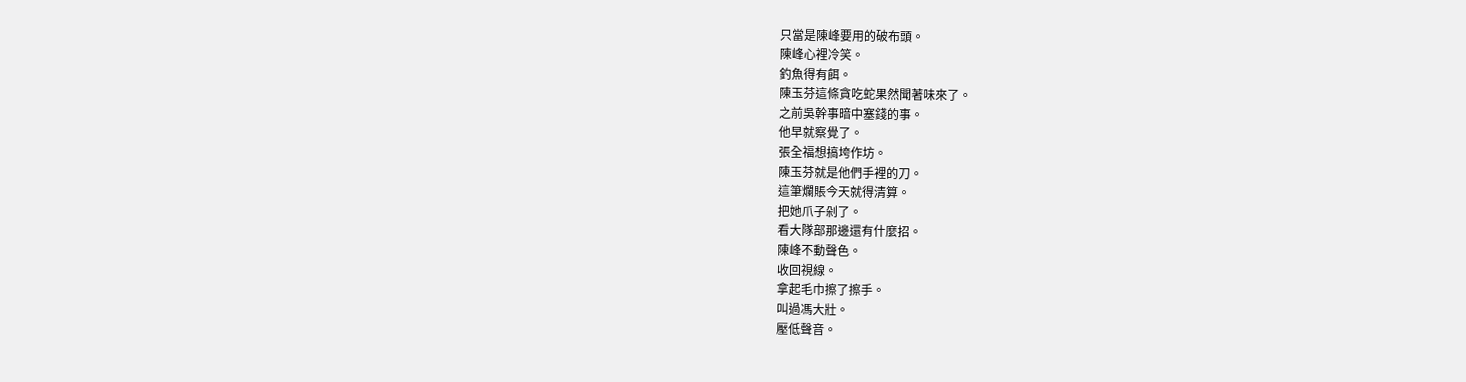只當是陳峰要用的破布頭。
陳峰心裡冷笑。
釣魚得有餌。
陳玉芬這條貪吃蛇果然聞著味來了。
之前吳幹事暗中塞錢的事。
他早就察覺了。
張全福想搞垮作坊。
陳玉芬就是他們手裡的刀。
這筆爛賬今天就得清算。
把她爪子剁了。
看大隊部那邊還有什麼招。
陳峰不動聲色。
收回視線。
拿起毛巾擦了擦手。
叫過馮大壯。
壓低聲音。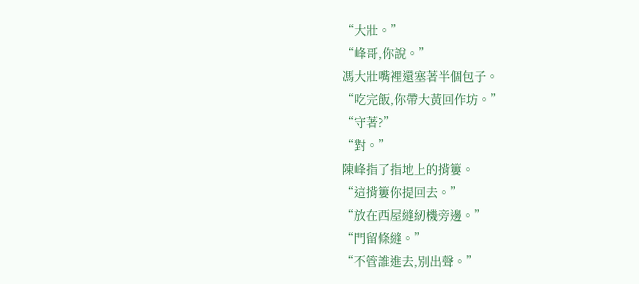“大壯。”
“峰哥,你說。”
馮大壯嘴裡還塞著半個包子。
“吃完飯,你帶大黃回作坊。”
“守著?”
“對。”
陳峰指了指地上的揹簍。
“這揹簍你提回去。”
“放在西屋縫紉機旁邊。”
“門留條縫。”
“不管誰進去,別出聲。”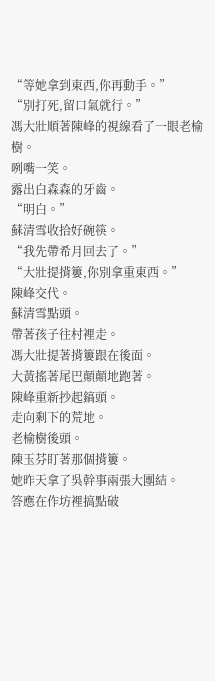“等她拿到東西,你再動手。”
“別打死,留口氣就行。”
馮大壯順著陳峰的視線看了一眼老榆樹。
咧嘴一笑。
露出白森森的牙齒。
“明白。”
蘇清雪收拾好碗筷。
“我先帶希月回去了。”
“大壯提揹簍,你別拿重東西。”
陳峰交代。
蘇清雪點頭。
帶著孩子往村裡走。
馮大壯提著揹簍跟在後面。
大黃搖著尾巴顛顛地跑著。
陳峰重新抄起鎬頭。
走向剩下的荒地。
老榆樹後頭。
陳玉芬盯著那個揹簍。
她昨天拿了吳幹事兩張大團結。
答應在作坊裡搞點破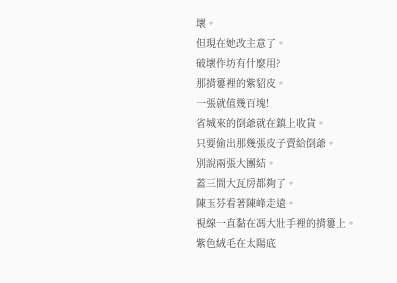壞。
但現在她改主意了。
破壞作坊有什麼用?
那揹簍裡的紫貂皮。
一張就值幾百塊!
省城來的倒爺就在鎮上收貨。
只要偷出那幾張皮子賣給倒爺。
別說兩張大團結。
蓋三間大瓦房都夠了。
陳玉芬看著陳峰走遠。
視線一直黏在馮大壯手裡的揹簍上。
紫色絨毛在太陽底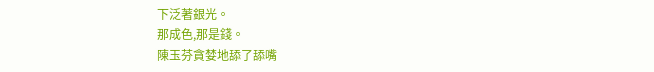下泛著銀光。
那成色,那是錢。
陳玉芬貪婪地舔了舔嘴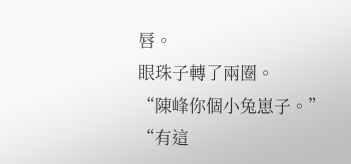唇。
眼珠子轉了兩圈。
“陳峰你個小兔崽子。”
“有這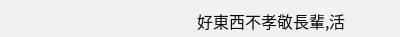好東西不孝敬長輩,活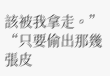該被我拿走。”
“只要偷出那幾張皮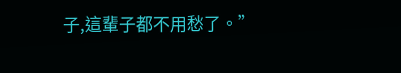子,這輩子都不用愁了。”